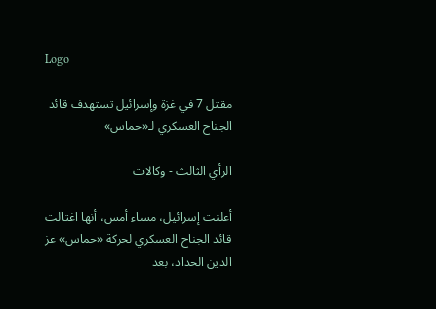Logo

مقتل 7 في غزة وإسرائيل تستهدف قائد الجناح العسكري لـ«حماس»

الرأي الثالث - وكالات

أعلنت إسرائيل، مساء أمس، أنها اغتالت قائد الجناح العسكري لحركة «حماس» عز الدين الحداد، بعد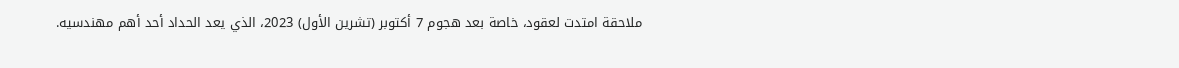ملاحقة امتدت لعقود، خاصة بعد هجوم 7 أكتوبر (تشرين الأول) 2023، الذي يعد الحداد أحد أهم مهندسيه.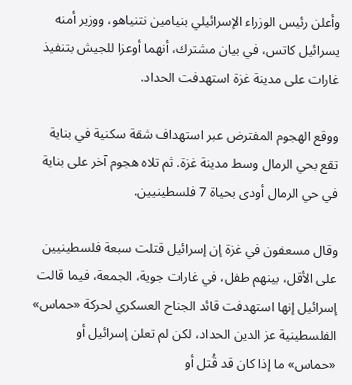وأعلن رئيس الوزراء الإسرائيلي بنيامين نتنياهو، ووزير أمنه يسرائيل كاتس، في بيان مشترك، أنهما أوعزا للجيش بتنفيذ غارات على مدينة غزة استهدفت الحداد.

ووقع الهجوم المفترض عبر استهداف شقة سكنية في بناية تقع بحي الرمال وسط مدينة غزة. ثم تلاه هجوم آخر على بناية في حي الرمال أودى بحياة 7 فلسطينيين.

وقال مسعفون في غزة إن إسرائيل قتلت سبعة فلسطينيين على الأقل، بينهم طفل، في غارات جوية، الجمعة، فيما قالت إسرائيل إنها استهدفت قائد الجناح العسكري لحركة «حماس» الفلسطينية عز الدين الحداد، لكن لم تعلن إسرائيل أو «حماس» ما إذا كان قد قُتل أو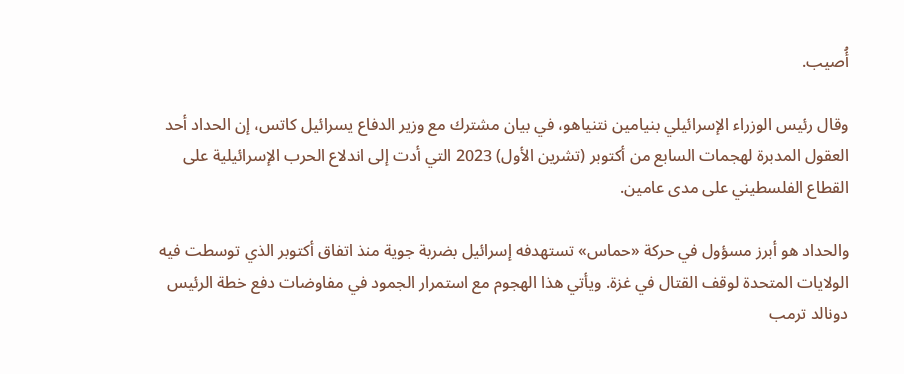أُصيب.

وقال رئيس الوزراء الإسرائيلي بنيامين نتنياهو، في بيان مشترك مع وزير الدفاع يسرائيل كاتس، إن الحداد أحد العقول المدبرة لهجمات السابع من أكتوبر (تشرين الأول) 2023 التي أدت إلى ‌اندلاع الحرب الإسرائيلية على القطاع الفلسطيني على مدى عامين.

والحداد هو أبرز ‌مسؤول في حركة «حماس» تستهدفه إسرائيل بضربة جوية منذ اتفاق أكتوبر الذي توسطت فيه الولايات المتحدة لوقف القتال في غزة. ويأتي هذا الهجوم مع استمرار الجمود في مفاوضات دفع خطة الرئيس دونالد ترمب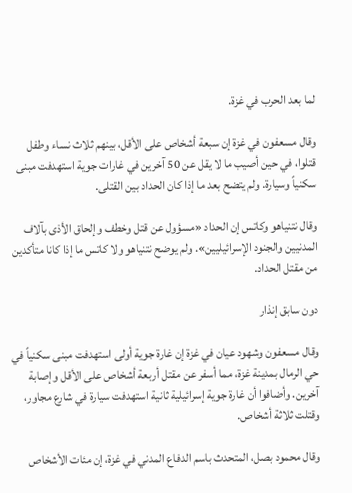لما بعد الحرب في غزة.

وقال مسعفون في غزة إن سبعة أشخاص على الأقل، بينهم ثلاث نساء وطفل قتلوا، في حين أصيب ما لا يقل عن 50 آخرين في غارات جوية استهدفت مبنى سكنياً وسيارة. ولم يتضح بعد ما إذا كان الحداد بين القتلى.

وقال نتنياهو وكاتس ‌إن الحداد «مسؤول عن قتل وخطف وإلحاق الأذى بآلاف المدنيين ‌والجنود الإسرائيليين». ولم يوضح نتنياهو ولا كاتس ما إذا كانا متأكدين من مقتل الحداد.

دون سابق إنذار

وقال مسعفون وشهود عيان في ‌غزة إن غارة جوية أولى استهدفت مبنى سكنياً في حي الرمال بمدينة غزة، مما ‌أسفر عن مقتل أربعة أشخاص على الأقل وإصابة آخرين. وأضافوا أن غارة جوية إسرائيلية ثانية استهدفت سيارة في شارع مجاور، وقتلت ثلاثة أشخاص.

وقال محمود بصل، المتحدث باسم الدفاع المدني في غزة، إن مئات الأشخاص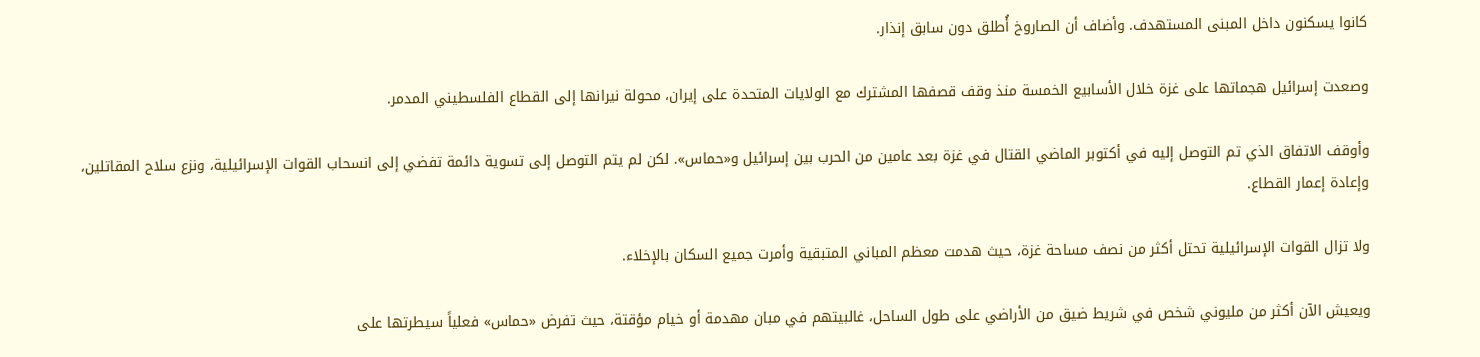كانوا يسكنون داخل المبنى المستهدف. وأضاف أن الصاروخ أُطلق دون سابق إنذار.

وصعدت إسرائيل هجماتها على غزة خلال الأسابيع الخمسة منذ وقف قصفها المشترك مع الولايات المتحدة على إيران، محولة نيرانها إلى القطاع الفلسطيني المدمر.

وأوقف الاتفاق الذي تم التوصل إليه في أكتوبر الماضي القتال في غزة بعد عامين من الحرب بين إسرائيل و«حماس». لكن لم يتم التوصل إلى تسوية دائمة تفضي إلى انسحاب القوات الإسرائيلية، ونزع سلاح المقاتلين، وإعادة إعمار القطاع.

ولا تزال القوات الإسرائيلية تحتل أكثر من نصف مساحة غزة، حيث هدمت معظم المباني المتبقية وأمرت جميع السكان بالإخلاء.

ويعيش الآن أكثر من مليوني شخص في شريط ضيق من الأراضي على طول الساحل، غالبيتهم في مبان مهدمة أو خيام مؤقتة، حيث تفرض «حماس» فعلياً سيطرتها على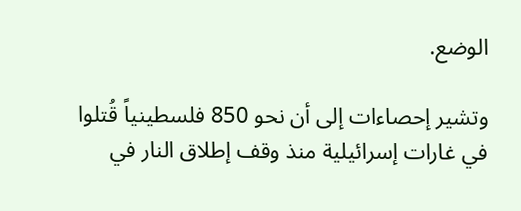الوضع.

وتشير إحصاءات إلى أن نحو 850 فلسطينياً قُتلوا في غارات إسرائيلية منذ وقف إطلاق النار في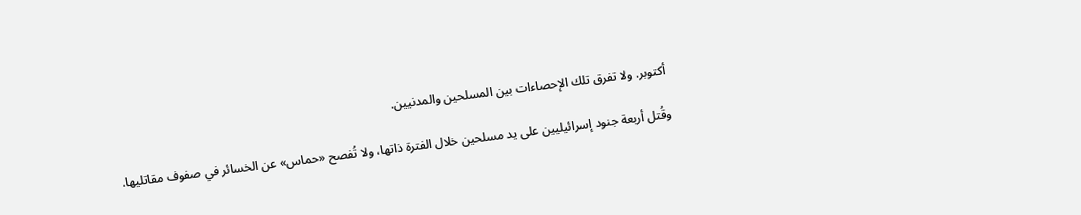أكتوبر. ولا تفرق تلك الإحصاءات بين المسلحين والمدنيين.

وقُتل أربعة جنود إسرائيليين على يد مسلحين خلال الفترة ذاتها، ولا تُفصح «حماس» عن الخسائر في صفوف مقاتليها.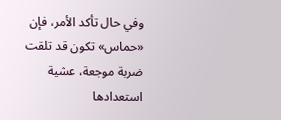وفي حال تأكد الأمر، فإن «حماس» تكون قد تلقت ضربة موجعة، عشية استعدادها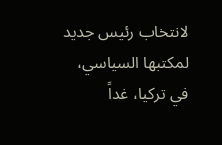لانتخاب رئيس جديد لمكتبها السياسي، في تركيا، غداً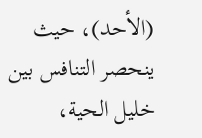(الأحد)، حيث ينحصر التنافس بين خليل الحية،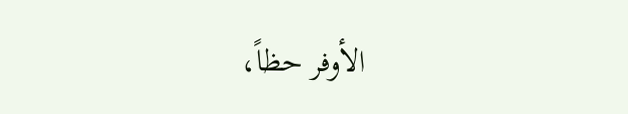الأوفر حظاً،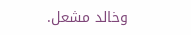وخالد مشعل.